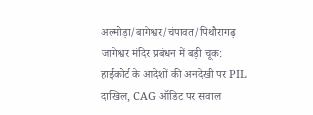अल्मोड़ा/बागेश्वर/चंपावत/पिथौरागढ़
जागेश्वर मंदिर प्रबंधन में बड़ी चूक: हाईकोर्ट के आदेशों की अनदेखी पर PIL दाखिल, CAG ऑडिट पर सवाल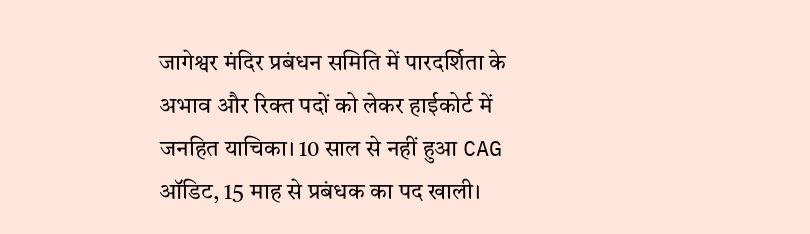जागेश्वर मंदिर प्रबंधन समिति में पारदर्शिता के अभाव और रिक्त पदों को लेकर हाईकोर्ट में जनहित याचिका। 10 साल से नहीं हुआ CAG ऑडिट, 15 माह से प्रबंधक का पद खाली।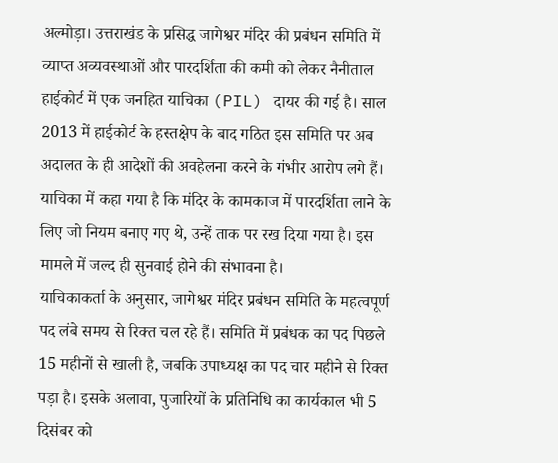अल्मोड़ा। उत्तराखंड के प्रसिद्ध जागेश्वर मंदिर की प्रबंधन समिति में व्याप्त अव्यवस्थाओं और पारदर्शिता की कमी को लेकर नैनीताल हाईकोर्ट में एक जनहित याचिका (PIL) दायर की गई है। साल 2013 में हाईकोर्ट के हस्तक्षेप के बाद गठित इस समिति पर अब अदालत के ही आदेशों की अवहेलना करने के गंभीर आरोप लगे हैं। याचिका में कहा गया है कि मंदिर के कामकाज में पारदर्शिता लाने के लिए जो नियम बनाए गए थे, उन्हें ताक पर रख दिया गया है। इस मामले में जल्द ही सुनवाई होने की संभावना है।
याचिकाकर्ता के अनुसार, जागेश्वर मंदिर प्रबंधन समिति के महत्वपूर्ण पद लंबे समय से रिक्त चल रहे हैं। समिति में प्रबंधक का पद पिछले 15 महीनों से खाली है, जबकि उपाध्यक्ष का पद चार महीने से रिक्त पड़ा है। इसके अलावा, पुजारियों के प्रतिनिधि का कार्यकाल भी 5 दिसंबर को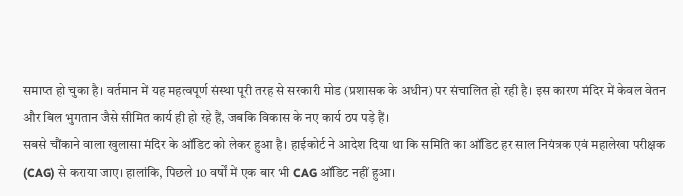समाप्त हो चुका है। वर्तमान में यह महत्वपूर्ण संस्था पूरी तरह से सरकारी मोड (प्रशासक के अधीन) पर संचालित हो रही है। इस कारण मंदिर में केवल वेतन और बिल भुगतान जैसे सीमित कार्य ही हो रहे हैं, जबकि विकास के नए कार्य ठप पड़े हैं।
सबसे चौंकाने वाला खुलासा मंदिर के ऑडिट को लेकर हुआ है। हाईकोर्ट ने आदेश दिया था कि समिति का ऑडिट हर साल नियंत्रक एवं महालेखा परीक्षक (CAG) से कराया जाए। हालांकि, पिछले 10 वर्षों में एक बार भी CAG ऑडिट नहीं हुआ।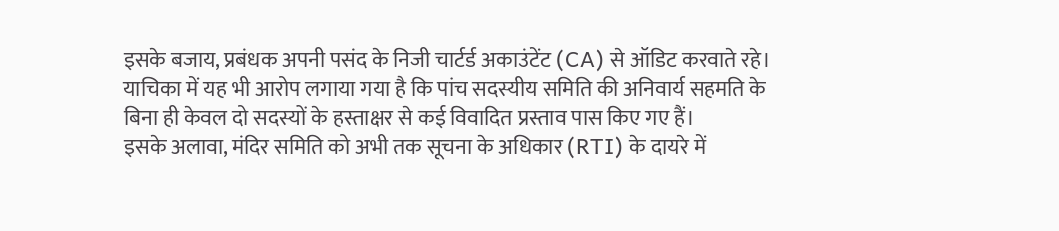इसके बजाय, प्रबंधक अपनी पसंद के निजी चार्टर्ड अकाउंटेंट (CA) से ऑडिट करवाते रहे। याचिका में यह भी आरोप लगाया गया है कि पांच सदस्यीय समिति की अनिवार्य सहमति के बिना ही केवल दो सदस्यों के हस्ताक्षर से कई विवादित प्रस्ताव पास किए गए हैं।
इसके अलावा, मंदिर समिति को अभी तक सूचना के अधिकार (RTI) के दायरे में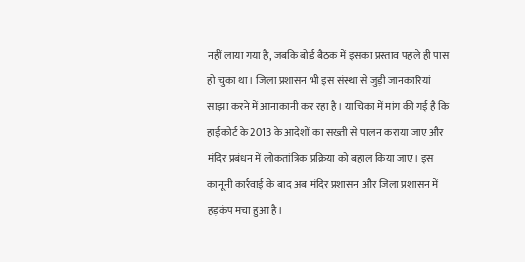नहीं लाया गया है, जबकि बोर्ड बैठक में इसका प्रस्ताव पहले ही पास हो चुका था। जिला प्रशासन भी इस संस्था से जुड़ी जानकारियां साझा करने में आनाकानी कर रहा है। याचिका में मांग की गई है कि हाईकोर्ट के 2013 के आदेशों का सख्ती से पालन कराया जाए और मंदिर प्रबंधन में लोकतांत्रिक प्रक्रिया को बहाल किया जाए। इस कानूनी कार्रवाई के बाद अब मंदिर प्रशासन और जिला प्रशासन में हड़कंप मचा हुआ है।